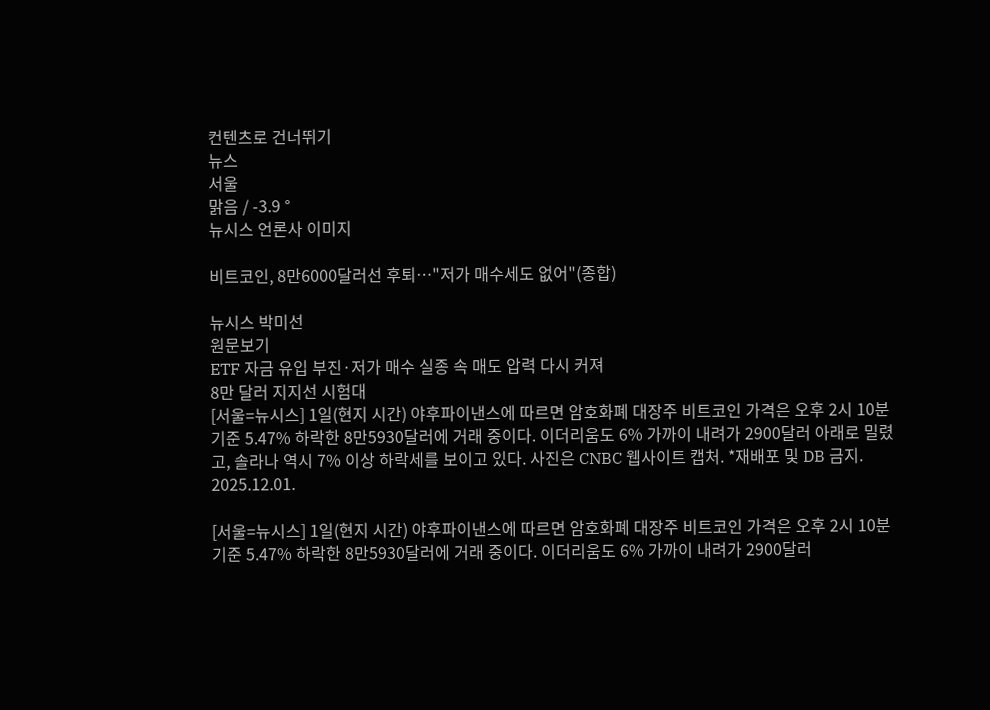컨텐츠로 건너뛰기
뉴스
서울
맑음 / -3.9 °
뉴시스 언론사 이미지

비트코인, 8만6000달러선 후퇴…"저가 매수세도 없어"(종합)

뉴시스 박미선
원문보기
ETF 자금 유입 부진·저가 매수 실종 속 매도 압력 다시 커져
8만 달러 지지선 시험대
[서울=뉴시스] 1일(현지 시간) 야후파이낸스에 따르면 암호화폐 대장주 비트코인 가격은 오후 2시 10분 기준 5.47% 하락한 8만5930달러에 거래 중이다. 이더리움도 6% 가까이 내려가 2900달러 아래로 밀렸고, 솔라나 역시 7% 이상 하락세를 보이고 있다. 사진은 CNBC 웹사이트 캡처. *재배포 및 DB 금지. 2025.12.01.

[서울=뉴시스] 1일(현지 시간) 야후파이낸스에 따르면 암호화폐 대장주 비트코인 가격은 오후 2시 10분 기준 5.47% 하락한 8만5930달러에 거래 중이다. 이더리움도 6% 가까이 내려가 2900달러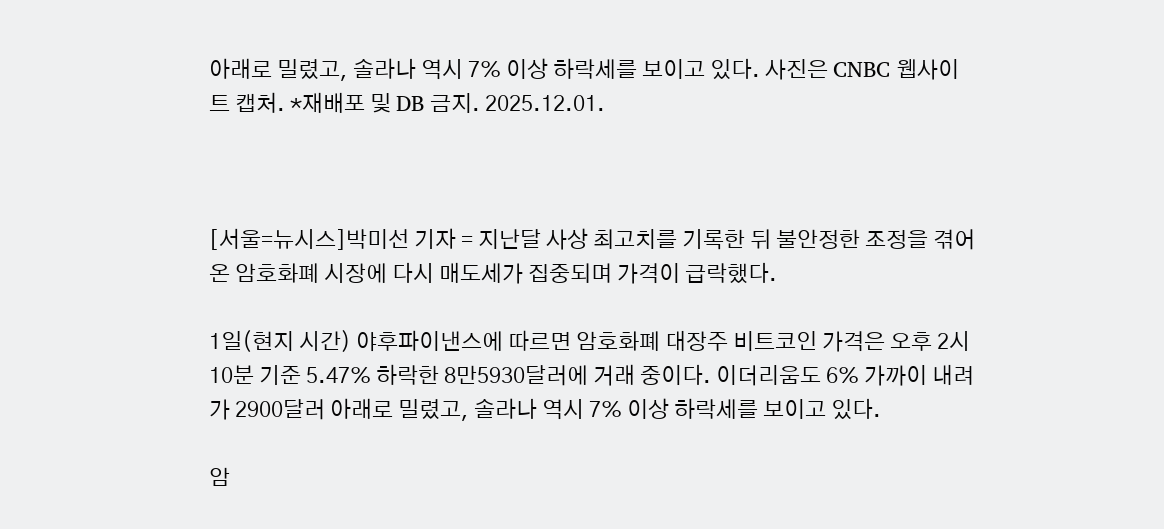아래로 밀렸고, 솔라나 역시 7% 이상 하락세를 보이고 있다. 사진은 CNBC 웹사이트 캡처. *재배포 및 DB 금지. 2025.12.01.



[서울=뉴시스]박미선 기자 = 지난달 사상 최고치를 기록한 뒤 불안정한 조정을 겪어 온 암호화폐 시장에 다시 매도세가 집중되며 가격이 급락했다.

1일(현지 시간) 야후파이낸스에 따르면 암호화폐 대장주 비트코인 가격은 오후 2시 10분 기준 5.47% 하락한 8만5930달러에 거래 중이다. 이더리움도 6% 가까이 내려가 2900달러 아래로 밀렸고, 솔라나 역시 7% 이상 하락세를 보이고 있다.

암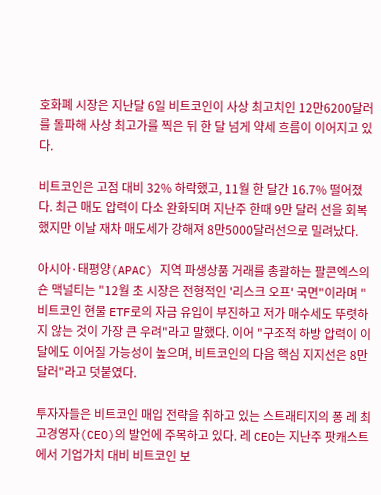호화폐 시장은 지난달 6일 비트코인이 사상 최고치인 12만6200달러를 돌파해 사상 최고가를 찍은 뒤 한 달 넘게 약세 흐름이 이어지고 있다.

비트코인은 고점 대비 32% 하락했고, 11월 한 달간 16.7% 떨어졌다. 최근 매도 압력이 다소 완화되며 지난주 한때 9만 달러 선을 회복했지만 이날 재차 매도세가 강해져 8만5000달러선으로 밀려났다.

아시아·태평양(APAC) 지역 파생상품 거래를 총괄하는 팔콘엑스의 숀 맥널티는 "12월 초 시장은 전형적인 '리스크 오프' 국면"이라며 "비트코인 현물 ETF로의 자금 유입이 부진하고 저가 매수세도 뚜렷하지 않는 것이 가장 큰 우려"라고 말했다. 이어 "구조적 하방 압력이 이달에도 이어질 가능성이 높으며, 비트코인의 다음 핵심 지지선은 8만 달러"라고 덧붙였다.

투자자들은 비트코인 매입 전략을 취하고 있는 스트래티지의 퐁 레 최고경영자(CEO)의 발언에 주목하고 있다. 레 CEO는 지난주 팟캐스트에서 기업가치 대비 비트코인 보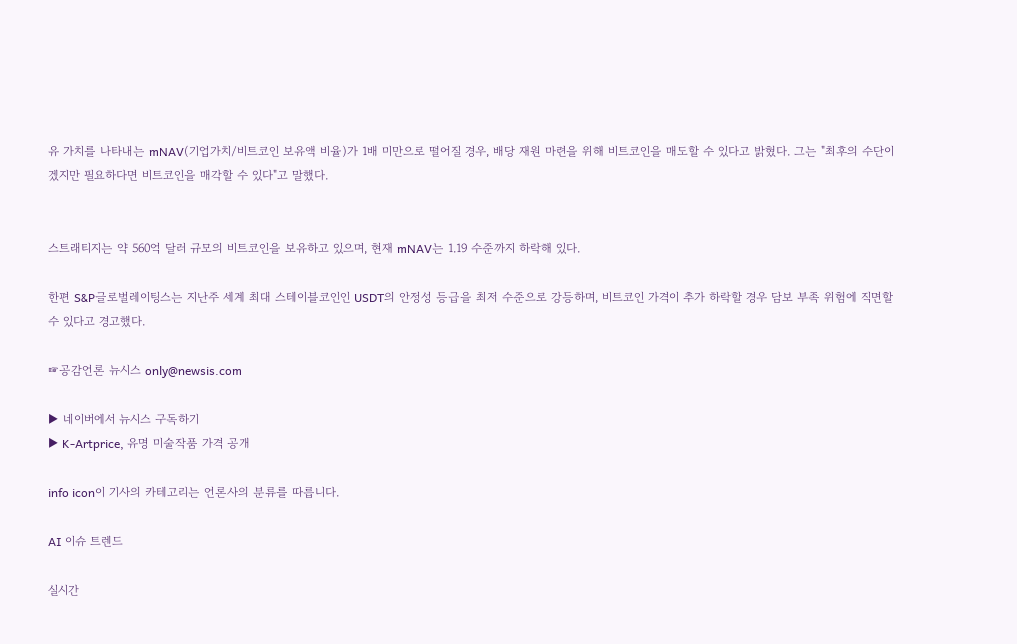유 가치를 나타내는 mNAV(기업가치/비트코인 보유액 비율)가 1배 미만으로 떨어질 경우, 배당 재원 마련을 위해 비트코인을 매도할 수 있다고 밝혔다. 그는 "최후의 수단이겠지만 필요하다면 비트코인을 매각할 수 있다"고 말했다.


스트래티지는 약 560억 달러 규모의 비트코인을 보유하고 있으며, 현재 mNAV는 1.19 수준까지 하락해 있다.

한편 S&P글로벌레이팅스는 지난주 세계 최대 스테이블코인인 USDT의 안정성 등급을 최저 수준으로 강등하며, 비트코인 가격이 추가 하락할 경우 담보 부족 위험에 직면할 수 있다고 경고했다.

☞공감언론 뉴시스 only@newsis.com

▶ 네이버에서 뉴시스 구독하기
▶ K-Artprice, 유명 미술작품 가격 공개

info icon이 기사의 카테고리는 언론사의 분류를 따릅니다.

AI 이슈 트렌드

실시간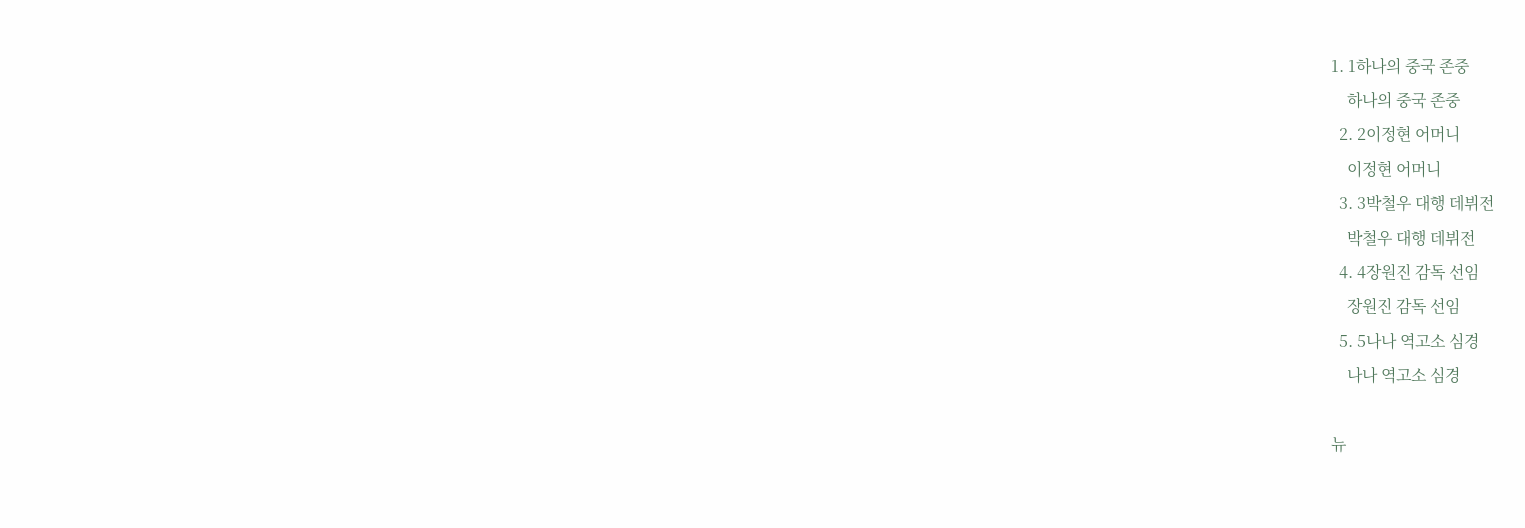1. 1하나의 중국 존중
    하나의 중국 존중
  2. 2이정현 어머니
    이정현 어머니
  3. 3박철우 대행 데뷔전
    박철우 대행 데뷔전
  4. 4장원진 감독 선임
    장원진 감독 선임
  5. 5나나 역고소 심경
    나나 역고소 심경

뉴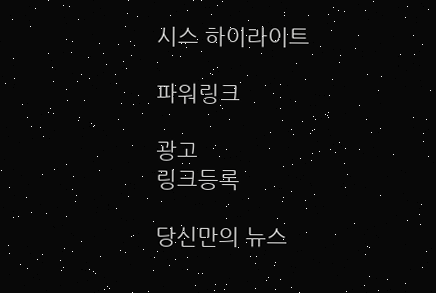시스 하이라이트

파워링크

광고
링크등록

당신만의 뉴스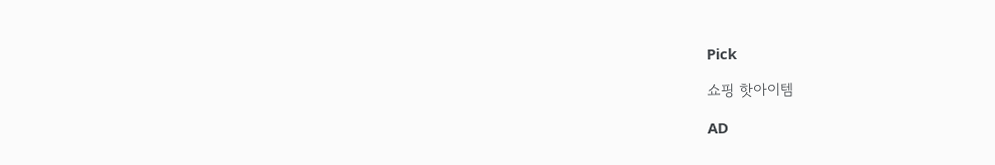Pick

쇼핑 핫아이템

AD